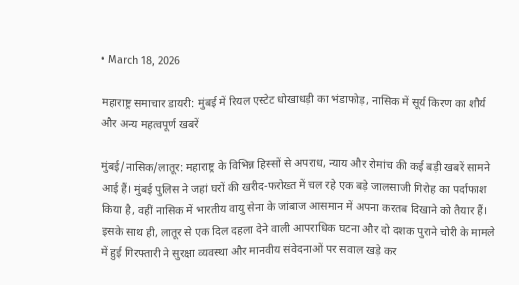• March 18, 2026

महाराष्ट्र समाचार डायरी: मुंबई में रियल एस्टेट धोखाधड़ी का भंडाफोड़, नासिक में सूर्य किरण का शौर्य और अन्य महत्वपूर्ण खबरें

मुंबई/नासिक/लातूर: महाराष्ट्र के विभिन्न हिस्सों से अपराध, न्याय और रोमांच की कई बड़ी खबरें सामने आई हैं। मुंबई पुलिस ने जहां घरों की खरीद-फरोख्त में चल रहे एक बड़े जालसाजी गिरोह का पर्दाफाश किया है, वहीं नासिक में भारतीय वायु सेना के जांबाज आसमान में अपना करतब दिखाने को तैयार हैं। इसके साथ ही, लातूर से एक दिल दहला देने वाली आपराधिक घटना और दो दशक पुराने चोरी के मामले में हुई गिरफ्तारी ने सुरक्षा व्यवस्था और मानवीय संवेदनाओं पर सवाल खड़े कर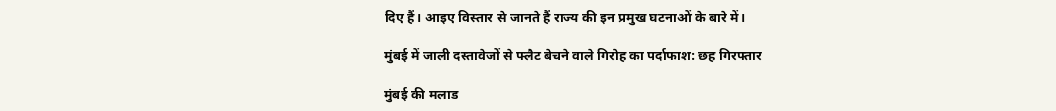दिए हैं। आइए विस्तार से जानते हैं राज्य की इन प्रमुख घटनाओं के बारे में।

मुंबई में जाली दस्तावेजों से फ्लैट बेचने वाले गिरोह का पर्दाफाश: छह गिरफ्तार

मुंबई की मलाड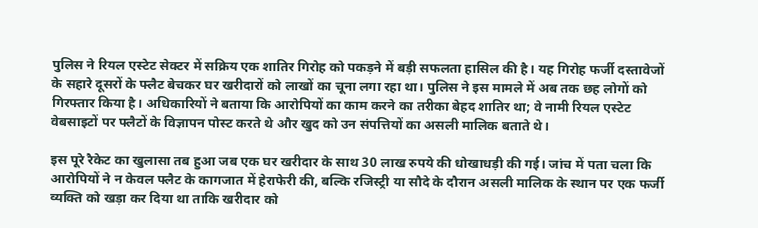पुलिस ने रियल एस्टेट सेक्टर में सक्रिय एक शातिर गिरोह को पकड़ने में बड़ी सफलता हासिल की है। यह गिरोह फर्जी दस्तावेजों के सहारे दूसरों के फ्लैट बेचकर घर खरीदारों को लाखों का चूना लगा रहा था। पुलिस ने इस मामले में अब तक छह लोगों को गिरफ्तार किया है। अधिकारियों ने बताया कि आरोपियों का काम करने का तरीका बेहद शातिर था; वे नामी रियल एस्टेट वेबसाइटों पर फ्लैटों के विज्ञापन पोस्ट करते थे और खुद को उन संपत्तियों का असली मालिक बताते थे।

इस पूरे रैकेट का खुलासा तब हुआ जब एक घर खरीदार के साथ 30 लाख रुपये की धोखाधड़ी की गई। जांच में पता चला कि आरोपियों ने न केवल फ्लैट के कागजात में हेराफेरी की, बल्कि रजिस्ट्री या सौदे के दौरान असली मालिक के स्थान पर एक फर्जी व्यक्ति को खड़ा कर दिया था ताकि खरीदार को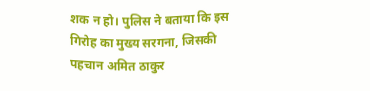शक न हो। पुलिस ने बताया कि इस गिरोह का मुख्य सरगना, जिसकी पहचान अमित ठाकुर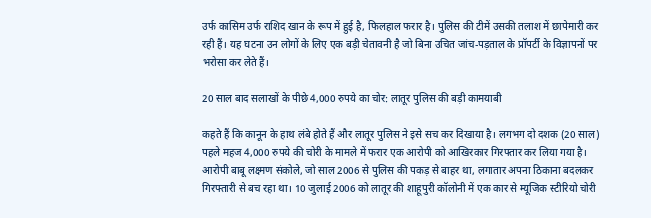उर्फ कासिम उर्फ राशिद खान के रूप में हुई है, फिलहाल फरार है। पुलिस की टीमें उसकी तलाश में छापेमारी कर रही हैं। यह घटना उन लोगों के लिए एक बड़ी चेतावनी है जो बिना उचित जांच-पड़ताल के प्रॉपर्टी के विज्ञापनों पर भरोसा कर लेते हैं।

20 साल बाद सलाखों के पीछे 4,000 रुपये का चोर: लातूर पुलिस की बड़ी कामयाबी

कहते हैं कि कानून के हाथ लंबे होते हैं और लातूर पुलिस ने इसे सच कर दिखाया है। लगभग दो दशक (20 साल) पहले महज 4,000 रुपये की चोरी के मामले में फरार एक आरोपी को आखिरकार गिरफ्तार कर लिया गया है। आरोपी बाबू लक्ष्मण संकोले, जो साल 2006 से पुलिस की पकड़ से बाहर था, लगातार अपना ठिकाना बदलकर गिरफ्तारी से बच रहा था। 10 जुलाई 2006 को लातूर की शाहूपुरी कॉलोनी में एक कार से म्यूजिक स्टीरियो चोरी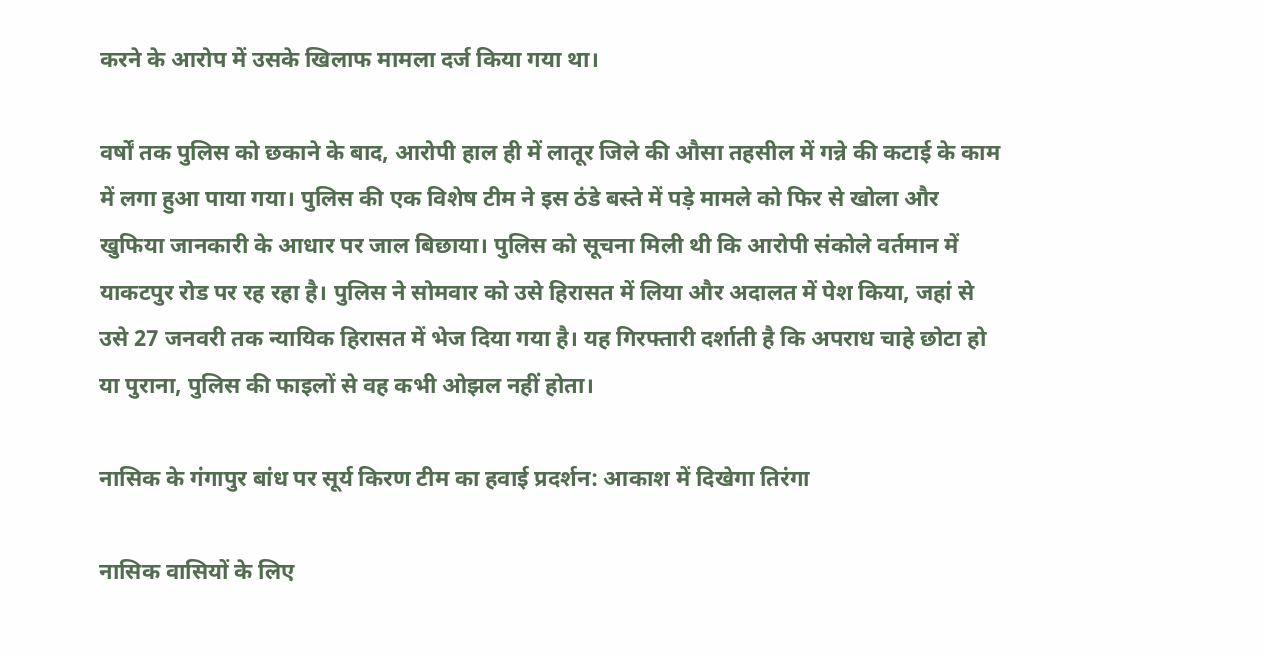करने के आरोप में उसके खिलाफ मामला दर्ज किया गया था।

वर्षों तक पुलिस को छकाने के बाद, आरोपी हाल ही में लातूर जिले की औसा तहसील में गन्ने की कटाई के काम में लगा हुआ पाया गया। पुलिस की एक विशेष टीम ने इस ठंडे बस्ते में पड़े मामले को फिर से खोला और खुफिया जानकारी के आधार पर जाल बिछाया। पुलिस को सूचना मिली थी कि आरोपी संकोले वर्तमान में याकटपुर रोड पर रह रहा है। पुलिस ने सोमवार को उसे हिरासत में लिया और अदालत में पेश किया, जहां से उसे 27 जनवरी तक न्यायिक हिरासत में भेज दिया गया है। यह गिरफ्तारी दर्शाती है कि अपराध चाहे छोटा हो या पुराना, पुलिस की फाइलों से वह कभी ओझल नहीं होता।

नासिक के गंगापुर बांध पर सूर्य किरण टीम का हवाई प्रदर्शन: आकाश में दिखेगा तिरंगा

नासिक वासियों के लिए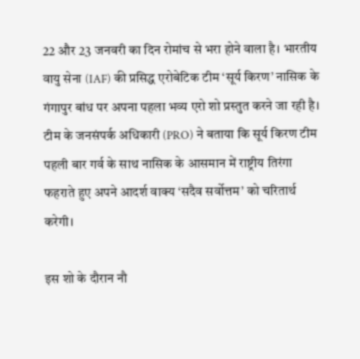22 और 23 जनवरी का दिन रोमांच से भरा होने वाला है। भारतीय वायु सेना (IAF) की प्रसिद्ध एरोबेटिक टीम ‘सूर्य किरण’ नासिक के गंगापुर बांध पर अपना पहला भव्य एरो शो प्रस्तुत करने जा रही है। टीम के जनसंपर्क अधिकारी (PRO) ने बताया कि सूर्य किरण टीम पहली बार गर्व के साथ नासिक के आसमान में राष्ट्रीय तिरंगा फहराते हुए अपने आदर्श वाक्य ‘सदैव सर्वोत्तम’ को चरितार्थ करेगी।

इस शो के दौरान नौ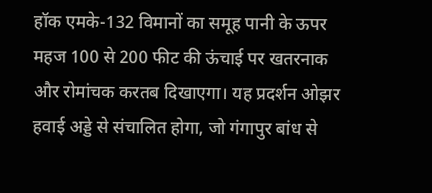हॉक एमके-132 विमानों का समूह पानी के ऊपर महज 100 से 200 फीट की ऊंचाई पर खतरनाक और रोमांचक करतब दिखाएगा। यह प्रदर्शन ओझर हवाई अड्डे से संचालित होगा, जो गंगापुर बांध से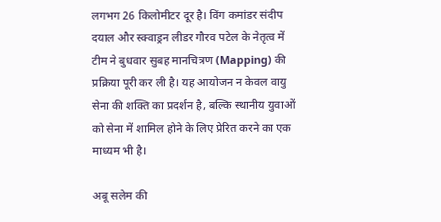लगभग 26 किलोमीटर दूर है। विंग कमांडर संदीप दयाल और स्क्वाड्रन लीडर गौरव पटेल के नेतृत्व में टीम ने बुधवार सुबह मानचित्रण (Mapping) की प्रक्रिया पूरी कर ली है। यह आयोजन न केवल वायु सेना की शक्ति का प्रदर्शन है, बल्कि स्थानीय युवाओं को सेना में शामिल होने के लिए प्रेरित करने का एक माध्यम भी है।

अबू सलेम की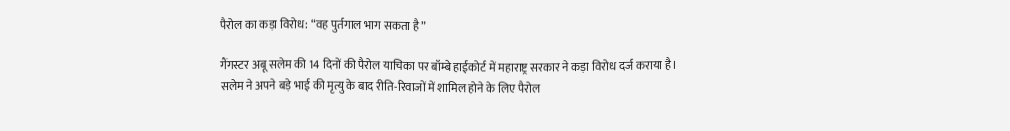पैरोल का कड़ा विरोध: “वह पुर्तगाल भाग सकता है”

गैंगस्टर अबू सलेम की 14 दिनों की पैरोल याचिका पर बॉम्बे हाईकोर्ट में महाराष्ट्र सरकार ने कड़ा विरोध दर्ज कराया है। सलेम ने अपने बड़े भाई की मृत्यु के बाद रीति-रिवाजों में शामिल होने के लिए पैरोल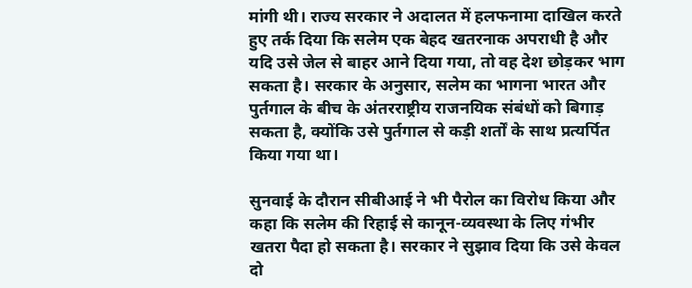मांगी थी। राज्य सरकार ने अदालत में हलफनामा दाखिल करते हुए तर्क दिया कि सलेम एक बेहद खतरनाक अपराधी है और यदि उसे जेल से बाहर आने दिया गया, तो वह देश छोड़कर भाग सकता है। सरकार के अनुसार, सलेम का भागना भारत और पुर्तगाल के बीच के अंतरराष्ट्रीय राजनयिक संबंधों को बिगाड़ सकता है, क्योंकि उसे पुर्तगाल से कड़ी शर्तों के साथ प्रत्यर्पित किया गया था।

सुनवाई के दौरान सीबीआई ने भी पैरोल का विरोध किया और कहा कि सलेम की रिहाई से कानून-व्यवस्था के लिए गंभीर खतरा पैदा हो सकता है। सरकार ने सुझाव दिया कि उसे केवल दो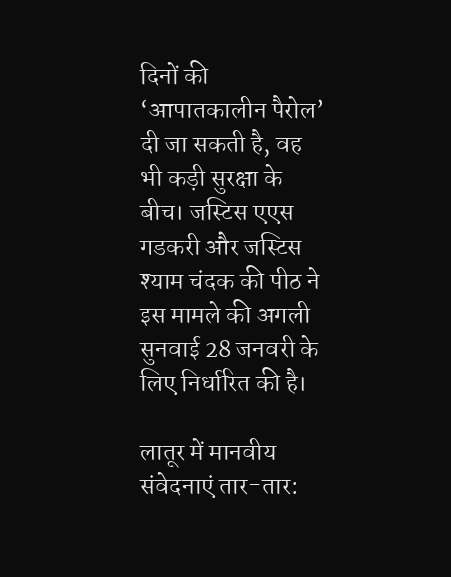दिनों की ‘आपातकालीन पैरोल’ दी जा सकती है, वह भी कड़ी सुरक्षा के बीच। जस्टिस एएस गडकरी और जस्टिस श्याम चंदक की पीठ ने इस मामले की अगली सुनवाई 28 जनवरी के लिए निर्धारित की है।

लातूर में मानवीय संवेदनाएं तार-तार: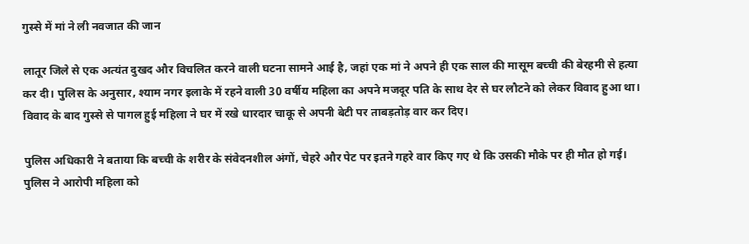गुस्से में मां ने ली नवजात की जान

लातूर जिले से एक अत्यंत दुखद और विचलित करने वाली घटना सामने आई है, जहां एक मां ने अपने ही एक साल की मासूम बच्ची की बेरहमी से हत्या कर दी। पुलिस के अनुसार, श्याम नगर इलाके में रहने वाली 30 वर्षीय महिला का अपने मजदूर पति के साथ देर से घर लौटने को लेकर विवाद हुआ था। विवाद के बाद गुस्से से पागल हुई महिला ने घर में रखे धारदार चाकू से अपनी बेटी पर ताबड़तोड़ वार कर दिए।

पुलिस अधिकारी ने बताया कि बच्ची के शरीर के संवेदनशील अंगों, चेहरे और पेट पर इतने गहरे वार किए गए थे कि उसकी मौके पर ही मौत हो गई। पुलिस ने आरोपी महिला को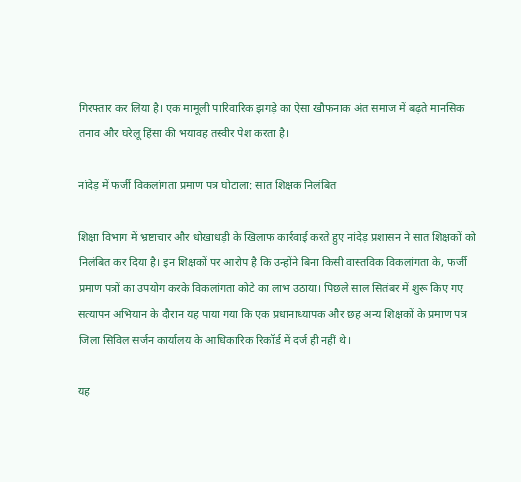गिरफ्तार कर लिया है। एक मामूली पारिवारिक झगड़े का ऐसा खौफनाक अंत समाज में बढ़ते मानसिक तनाव और घरेलू हिंसा की भयावह तस्वीर पेश करता है।

नांदेड़ में फर्जी विकलांगता प्रमाण पत्र घोटाला: सात शिक्षक निलंबित

शिक्षा विभाग में भ्रष्टाचार और धोखाधड़ी के खिलाफ कार्रवाई करते हुए नांदेड़ प्रशासन ने सात शिक्षकों को निलंबित कर दिया है। इन शिक्षकों पर आरोप है कि उन्होंने बिना किसी वास्तविक विकलांगता के, फर्जी प्रमाण पत्रों का उपयोग करके विकलांगता कोटे का लाभ उठाया। पिछले साल सितंबर में शुरू किए गए सत्यापन अभियान के दौरान यह पाया गया कि एक प्रधानाध्यापक और छह अन्य शिक्षकों के प्रमाण पत्र जिला सिविल सर्जन कार्यालय के आधिकारिक रिकॉर्ड में दर्ज ही नहीं थे।

यह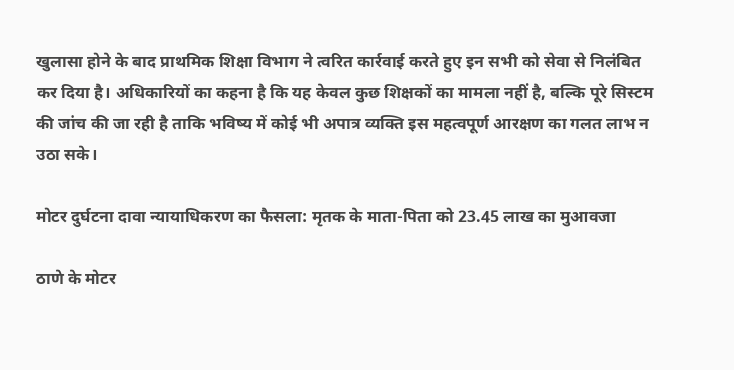खुलासा होने के बाद प्राथमिक शिक्षा विभाग ने त्वरित कार्रवाई करते हुए इन सभी को सेवा से निलंबित कर दिया है। अधिकारियों का कहना है कि यह केवल कुछ शिक्षकों का मामला नहीं है, बल्कि पूरे सिस्टम की जांच की जा रही है ताकि भविष्य में कोई भी अपात्र व्यक्ति इस महत्वपूर्ण आरक्षण का गलत लाभ न उठा सके।

मोटर दुर्घटना दावा न्यायाधिकरण का फैसला: मृतक के माता-पिता को 23.45 लाख का मुआवजा

ठाणे के मोटर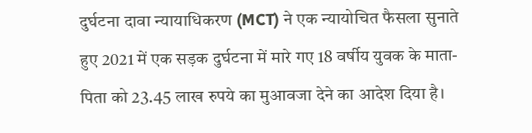दुर्घटना दावा न्यायाधिकरण (MCT) ने एक न्यायोचित फैसला सुनाते हुए 2021 में एक सड़क दुर्घटना में मारे गए 18 वर्षीय युवक के माता-पिता को 23.45 लाख रुपये का मुआवजा देने का आदेश दिया है।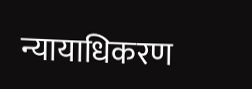न्यायाधिकरण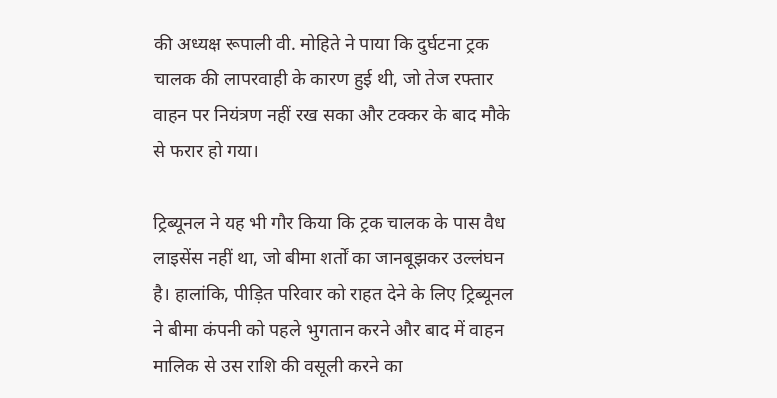की अध्यक्ष रूपाली वी. मोहिते ने पाया कि दुर्घटना ट्रक चालक की लापरवाही के कारण हुई थी, जो तेज रफ्तार वाहन पर नियंत्रण नहीं रख सका और टक्कर के बाद मौके से फरार हो गया।

ट्रिब्यूनल ने यह भी गौर किया कि ट्रक चालक के पास वैध लाइसेंस नहीं था, जो बीमा शर्तों का जानबूझकर उल्लंघन है। हालांकि, पीड़ित परिवार को राहत देने के लिए ट्रिब्यूनल ने बीमा कंपनी को पहले भुगतान करने और बाद में वाहन मालिक से उस राशि की वसूली करने का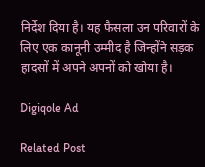निर्देश दिया है। यह फैसला उन परिवारों के लिए एक कानूनी उम्मीद है जिन्होंने सड़क हादसों में अपने अपनों को खोया है।

Digiqole Ad

Related Post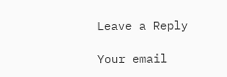Leave a Reply

Your email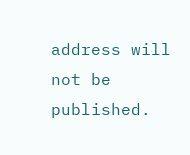address will not be published.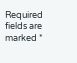Required fields are marked *